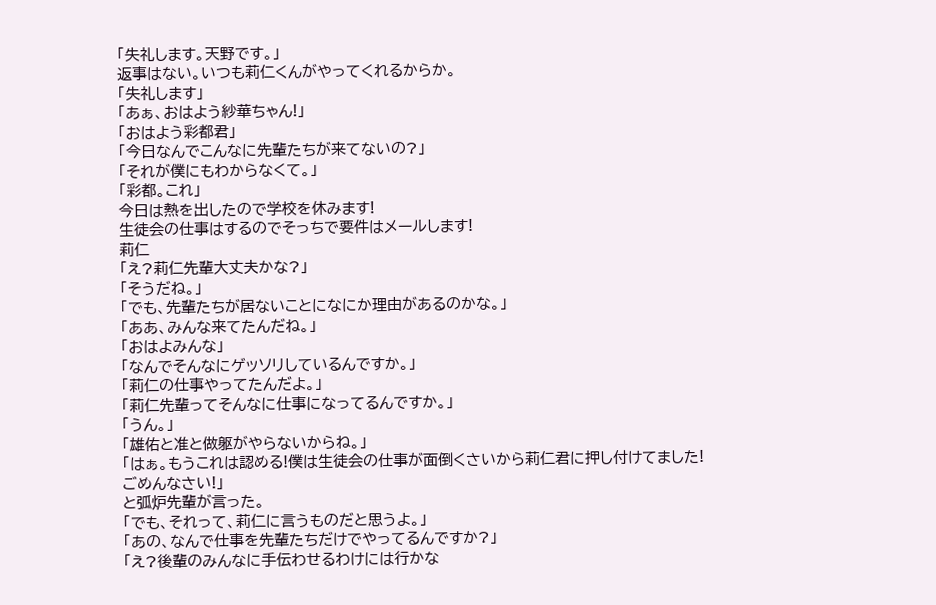「失礼します。天野です。」
返事はない。いつも莉仁くんがやってくれるからか。
「失礼します」
「あぁ、おはよう紗華ちゃん!」
「おはよう彩都君」
「今日なんでこんなに先輩たちが来てないの?」
「それが僕にもわからなくて。」
「彩都。これ」
今日は熱を出したので学校を休みます!
生徒会の仕事はするのでそっちで要件はメールします!
莉仁
「え?莉仁先輩大丈夫かな?」
「そうだね。」
「でも、先輩たちが居ないことになにか理由があるのかな。」
「ああ、みんな来てたんだね。」
「おはよみんな」
「なんでそんなにゲッソリしているんですか。」
「莉仁の仕事やってたんだよ。」
「莉仁先輩ってそんなに仕事になってるんですか。」
「うん。」
「雄佑と准と做躯がやらないからね。」
「はぁ。もうこれは認める!僕は生徒会の仕事が面倒くさいから莉仁君に押し付けてました!
ごめんなさい!」
と弧炉先輩が言った。
「でも、それって、莉仁に言うものだと思うよ。」
「あの、なんで仕事を先輩たちだけでやってるんですか?」
「え?後輩のみんなに手伝わせるわけには行かな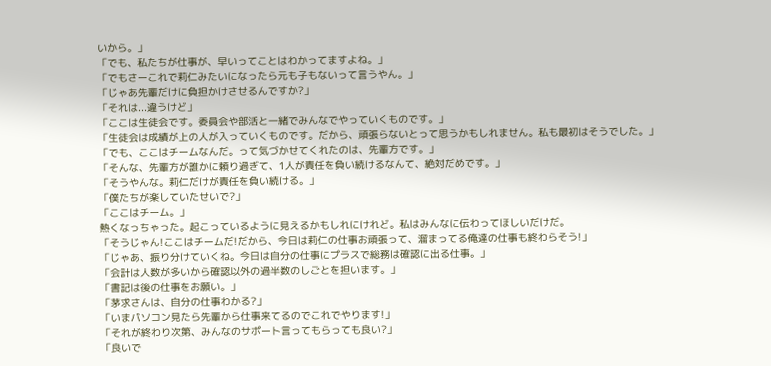いから。」
「でも、私たちが仕事が、早いってことはわかってますよね。」
「でもさーこれで莉仁みたいになったら元も子もないって言うやん。」
「じゃあ先輩だけに負担かけさせるんですか?」
「それは...違うけど」
「ここは生徒会です。委員会や部活と一緒でみんなでやっていくものです。」
「生徒会は成績が上の人が入っていくものです。だから、頑張らないとって思うかもしれません。私も最初はそうでした。」
「でも、ここはチームなんだ。って気づかせてくれたのは、先輩方です。」
「そんな、先輩方が誰かに頼り過ぎて、1人が責任を負い続けるなんて、絶対だめです。」
「そうやんな。莉仁だけが責任を負い続ける。」
「僕たちが楽していたせいで?」
「ここはチーム。」
熱くなっちゃった。起こっているように見えるかもしれにけれど。私はみんなに伝わってほしいだけだ。
「そうじゃん!ここはチームだ!だから、今日は莉仁の仕事お頑張って、溜まってる俺達の仕事も終わらそう!」
「じゃあ、振り分けていくね。今日は自分の仕事にプラスで総務は確認に出る仕事。」
「会計は人数が多いから確認以外の過半数のしごとを担います。」
「書記は後の仕事をお願い。」
「茅求さんは、自分の仕事わかる?」
「いまパソコン見たら先輩から仕事来てるのでこれでやります!」
「それが終わり次第、みんなのサポート言ってもらっても良い?」
「良いで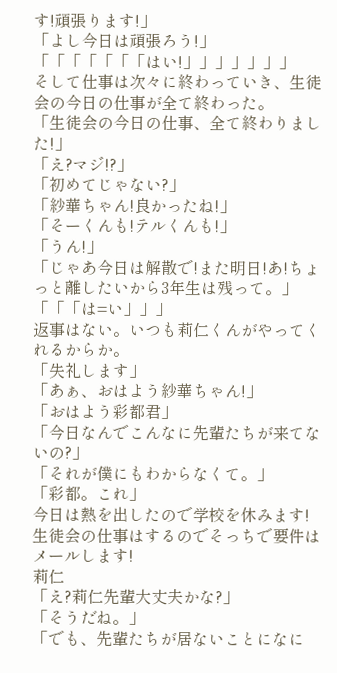す!頑張ります!」
「よし今日は頑張ろう!」
「「「「「「「はい!」」」」」」」
そして仕事は次々に終わっていき、生徒会の今日の仕事が全て終わった。
「生徒会の今日の仕事、全て終わりました!」
「え?マジ!?」
「初めてじゃない?」
「紗華ちゃん!良かったね!」
「そーくんも!テルくんも!」
「うん!」
「じゃあ今日は解散で!また明日!あ!ちょっと離したいから3年生は残って。」
「「「は=い」」」
返事はない。いつも莉仁くんがやってくれるからか。
「失礼します」
「あぁ、おはよう紗華ちゃん!」
「おはよう彩都君」
「今日なんでこんなに先輩たちが来てないの?」
「それが僕にもわからなくて。」
「彩都。これ」
今日は熱を出したので学校を休みます!
生徒会の仕事はするのでそっちで要件はメールします!
莉仁
「え?莉仁先輩大丈夫かな?」
「そうだね。」
「でも、先輩たちが居ないことになに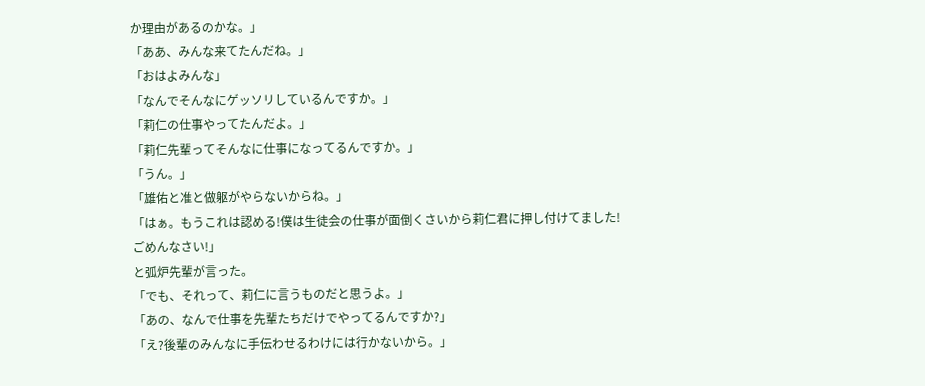か理由があるのかな。」
「ああ、みんな来てたんだね。」
「おはよみんな」
「なんでそんなにゲッソリしているんですか。」
「莉仁の仕事やってたんだよ。」
「莉仁先輩ってそんなに仕事になってるんですか。」
「うん。」
「雄佑と准と做躯がやらないからね。」
「はぁ。もうこれは認める!僕は生徒会の仕事が面倒くさいから莉仁君に押し付けてました!
ごめんなさい!」
と弧炉先輩が言った。
「でも、それって、莉仁に言うものだと思うよ。」
「あの、なんで仕事を先輩たちだけでやってるんですか?」
「え?後輩のみんなに手伝わせるわけには行かないから。」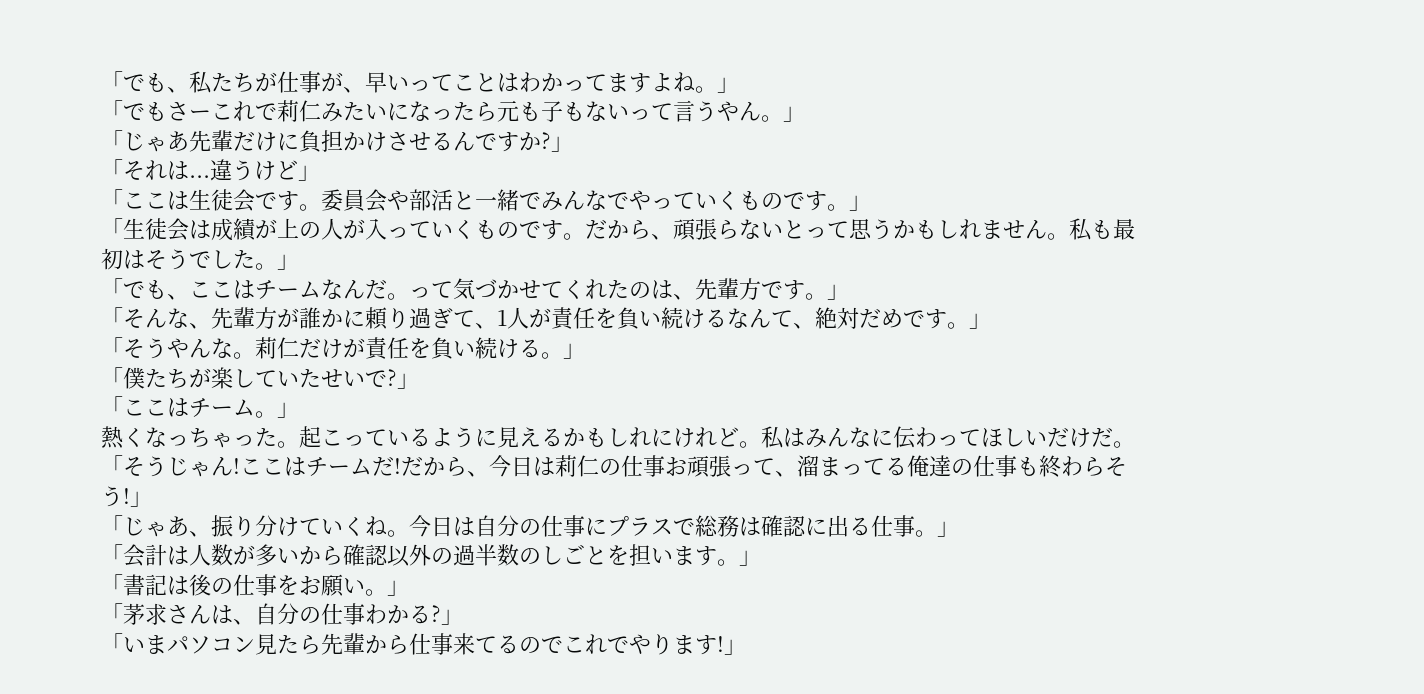「でも、私たちが仕事が、早いってことはわかってますよね。」
「でもさーこれで莉仁みたいになったら元も子もないって言うやん。」
「じゃあ先輩だけに負担かけさせるんですか?」
「それは...違うけど」
「ここは生徒会です。委員会や部活と一緒でみんなでやっていくものです。」
「生徒会は成績が上の人が入っていくものです。だから、頑張らないとって思うかもしれません。私も最初はそうでした。」
「でも、ここはチームなんだ。って気づかせてくれたのは、先輩方です。」
「そんな、先輩方が誰かに頼り過ぎて、1人が責任を負い続けるなんて、絶対だめです。」
「そうやんな。莉仁だけが責任を負い続ける。」
「僕たちが楽していたせいで?」
「ここはチーム。」
熱くなっちゃった。起こっているように見えるかもしれにけれど。私はみんなに伝わってほしいだけだ。
「そうじゃん!ここはチームだ!だから、今日は莉仁の仕事お頑張って、溜まってる俺達の仕事も終わらそう!」
「じゃあ、振り分けていくね。今日は自分の仕事にプラスで総務は確認に出る仕事。」
「会計は人数が多いから確認以外の過半数のしごとを担います。」
「書記は後の仕事をお願い。」
「茅求さんは、自分の仕事わかる?」
「いまパソコン見たら先輩から仕事来てるのでこれでやります!」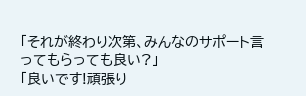「それが終わり次第、みんなのサポート言ってもらっても良い?」
「良いです!頑張り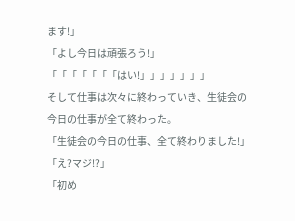ます!」
「よし今日は頑張ろう!」
「「「「「「「はい!」」」」」」」
そして仕事は次々に終わっていき、生徒会の今日の仕事が全て終わった。
「生徒会の今日の仕事、全て終わりました!」
「え?マジ!?」
「初め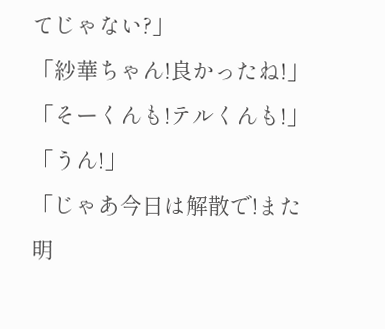てじゃない?」
「紗華ちゃん!良かったね!」
「そーくんも!テルくんも!」
「うん!」
「じゃあ今日は解散で!また明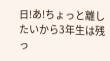日!あ!ちょっと離したいから3年生は残っ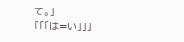て。」
「「「は=い」」」